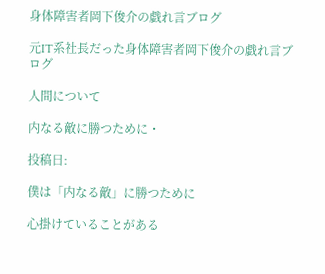身体障害者岡下俊介の戯れ言ブログ

元IT系社長だった身体障害者岡下俊介の戯れ言ブログ

人間について

内なる敵に勝つために・

投稿日:

僕は「内なる敵」に勝つために

心掛けていることがある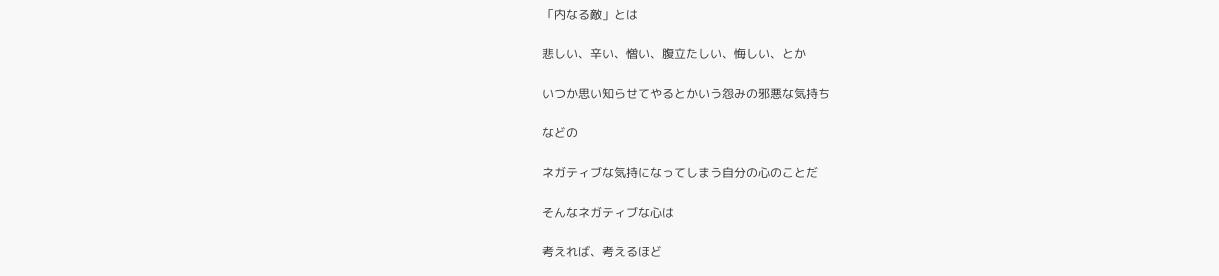「内なる敵」とは

悲しい、辛い、憎い、腹立たしい、悔しい、とか

いつか思い知らせてやるとかいう怨みの邪悪な気持ち

などの

ネガティブな気持になってしまう自分の心のことだ

そんなネガティブな心は

考えれば、考えるほど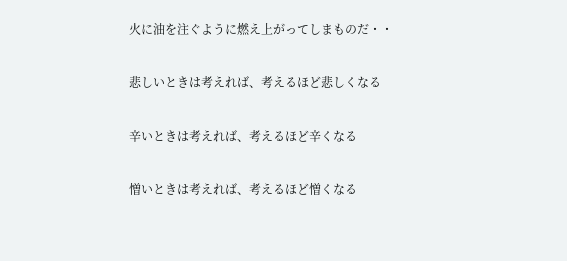火に油を注ぐように燃え上がってしまものだ・・

悲しいときは考えれば、考えるほど悲しくなる

辛いときは考えれば、考えるほど辛くなる

憎いときは考えれば、考えるほど憎くなる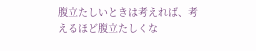腹立たしいときは考えれば、考えるほど腹立たしくな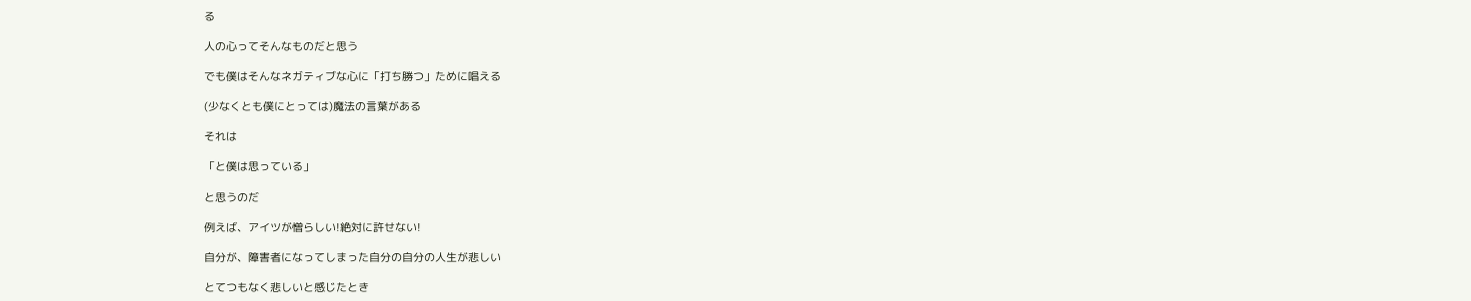る

人の心ってそんなものだと思う

でも僕はそんなネガティブな心に「打ち勝つ」ために唱える

(少なくとも僕にとっては)魔法の言葉がある

それは

「と僕は思っている」

と思うのだ

例えば、アイツが憎らしい!絶対に許せない!

自分が、障害者になってしまった自分の自分の人生が悲しい

とてつもなく悲しいと感じたとき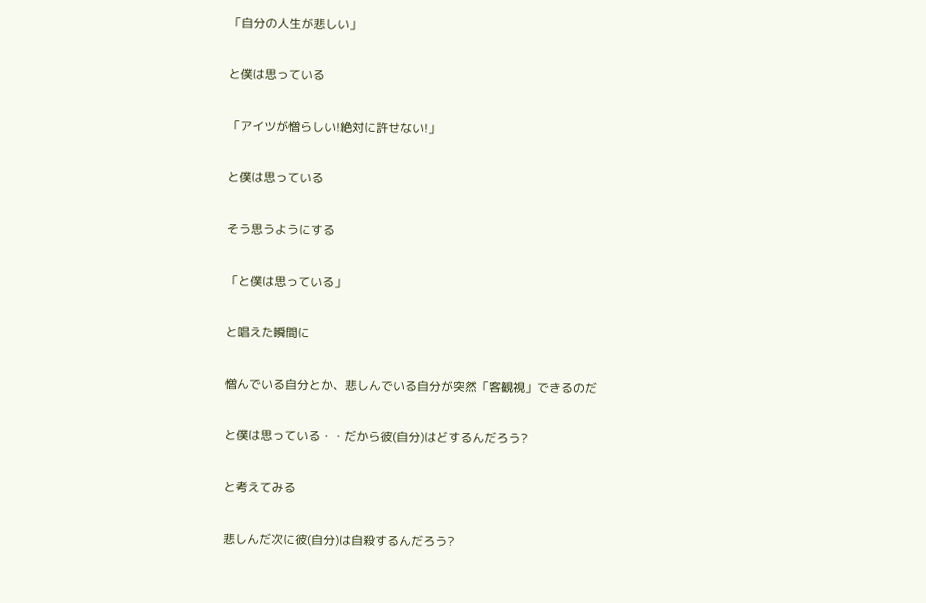「自分の人生が悲しい」

と僕は思っている

「アイツが憎らしい!絶対に許せない!」

と僕は思っている

そう思うようにする

「と僕は思っている」

と唱えた瞬間に

憎んでいる自分とか、悲しんでいる自分が突然「客観視」できるのだ

と僕は思っている・・だから彼(自分)はどするんだろう?

と考えてみる

悲しんだ次に彼(自分)は自殺するんだろう?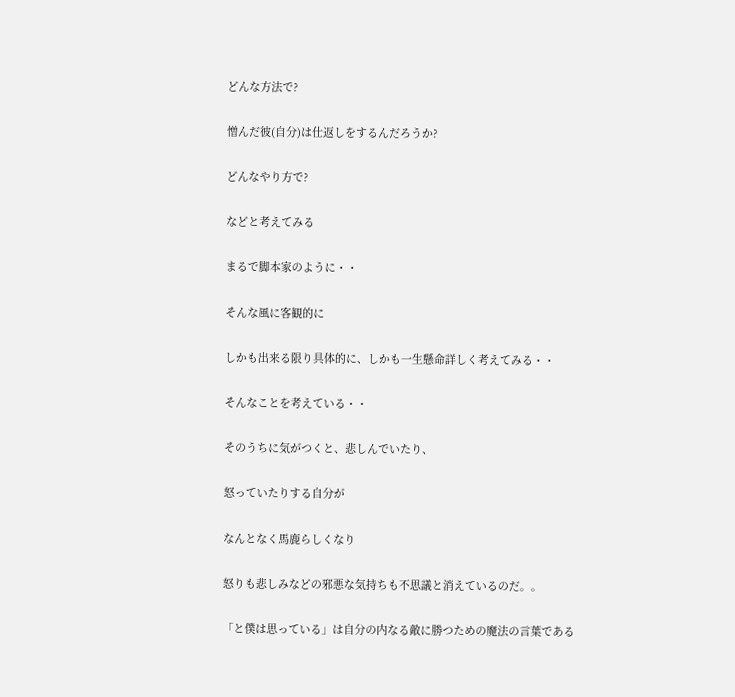どんな方法で?

憎んだ彼(自分)は仕返しをするんだろうか?

どんなやり方で?

などと考えてみる

まるで脚本家のように・・

そんな風に客観的に

しかも出来る限り具体的に、しかも一生懸命詳しく考えてみる・・

そんなことを考えている・・

そのうちに気がつくと、悲しんでいたり、

怒っていたりする自分が

なんとなく馬鹿らしくなり

怒りも悲しみなどの邪悪な気持ちも不思議と消えているのだ。。

「と僕は思っている」は自分の内なる敵に勝つための魔法の言葉である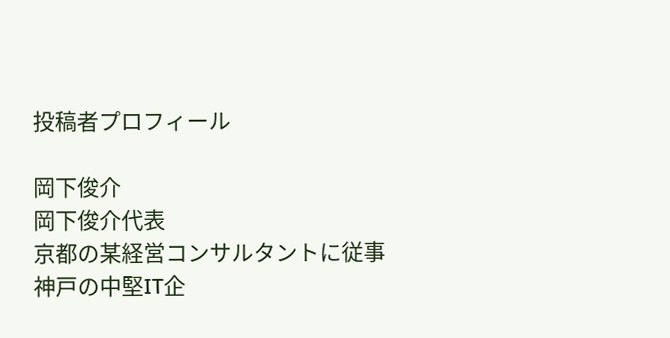投稿者プロフィール

岡下俊介
岡下俊介代表
京都の某経営コンサルタントに従事
神戸の中堅IT企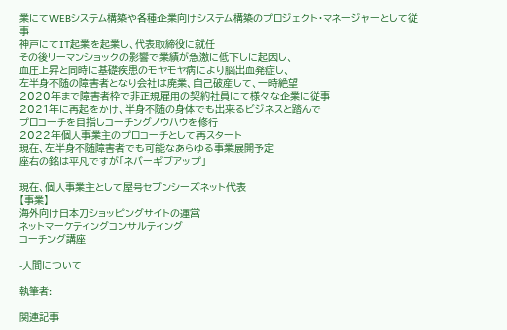業にてWEBシステム構築や各種企業向けシステム構築のプロジェクト・マネージャーとして従事
神戸にてIT起業を起業し、代表取締役に就任
その後リーマンショックの影響で業績が急激に低下しに起因し、
血圧上昇と同時に基礎疾患のモヤモヤ病により脳出血発症し、
左半身不随の障害者となり会社は廃業、自己破産して、一時絶望
2020年まで障害者枠で非正規雇用の契約社員にて様々な企業に従事
2021年に再起をかけ、半身不随の身体でも出来るビジネスと踏んで
プロコーチを目指しコーチングノウハウを修行
2022年個人事業主のプロコーチとして再スタート
現在、左半身不随障害者でも可能なあらゆる事業展開予定
座右の銘は平凡ですが「ネバーギブアップ」

現在、個人事業主として屋号セブンシーズネット代表
【事業】
海外向け日本刀ショッピングサイトの運営
ネットマーケティングコンサルティング
コーチング講座

-人間について

執筆者:

関連記事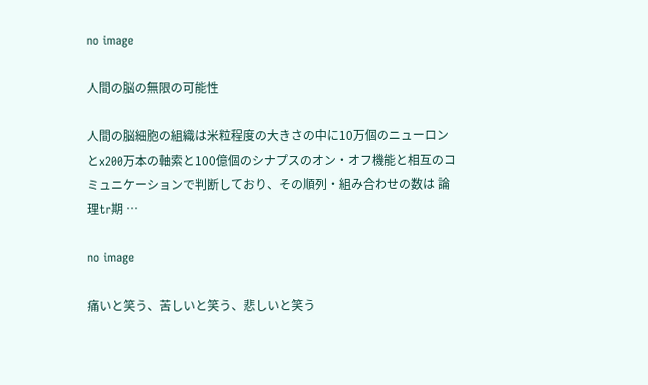no image

人間の脳の無限の可能性

人間の脳細胞の組織は米粒程度の大きさの中に10万個のニューロンとx200万本の軸索と100億個のシナプスのオン・オフ機能と相互のコミュニケーションで判断しており、その順列・組み合わせの数は 論理tr期 …

no image

痛いと笑う、苦しいと笑う、悲しいと笑う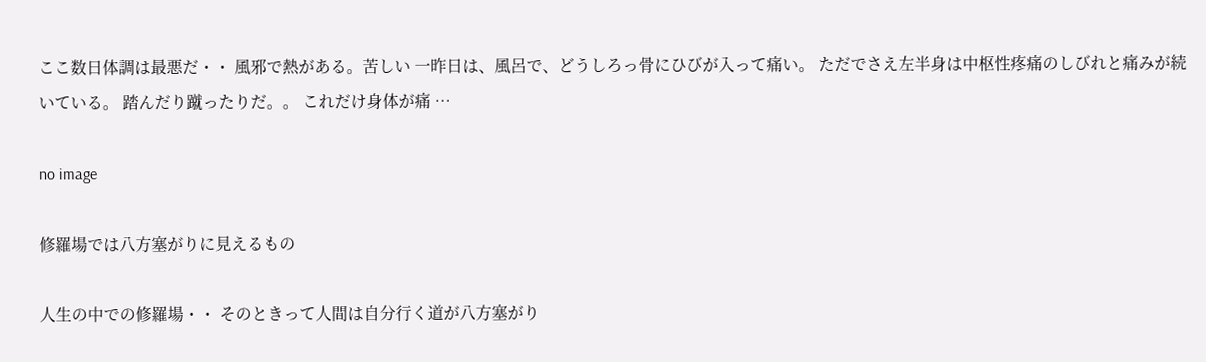ここ数日体調は最悪だ・・ 風邪で熱がある。苦しい 一昨日は、風呂で、どうしろっ骨にひびが入って痛い。 ただでさえ左半身は中枢性疼痛のしびれと痛みが続いている。 踏んだり蹴ったりだ。。 これだけ身体が痛 …

no image

修羅場では八方塞がりに見えるもの

人生の中での修羅場・・ そのときって人間は自分行く道が八方塞がり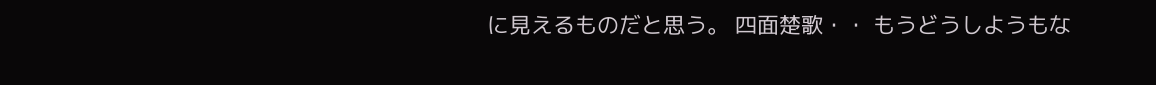に見えるものだと思う。 四面楚歌・・ もうどうしようもな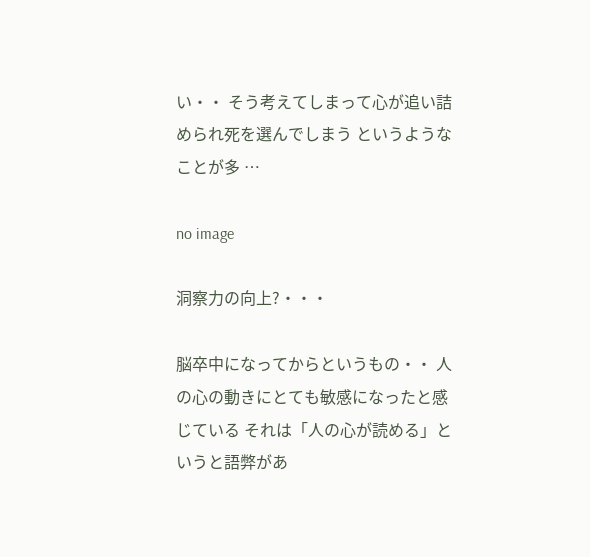い・・ そう考えてしまって心が追い詰められ死を選んでしまう というようなことが多 …

no image

洞察力の向上?・・・

脳卒中になってからというもの・・ 人の心の動きにとても敏感になったと感じている それは「人の心が読める」というと語弊があ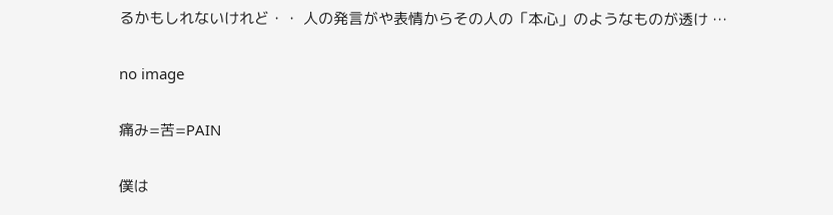るかもしれないけれど・・ 人の発言がや表情からその人の「本心」のようなものが透け …

no image

痛み=苦=PAIN

僕は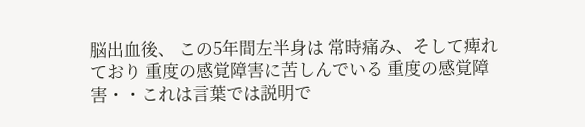脳出血後、 この5年間左半身は 常時痛み、そして痺れており 重度の感覚障害に苦しんでいる 重度の感覚障害・・これは言葉では説明で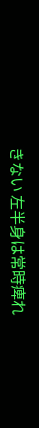きない 左半身は常時痺れ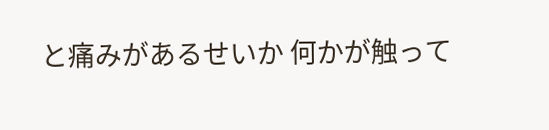と痛みがあるせいか 何かが触って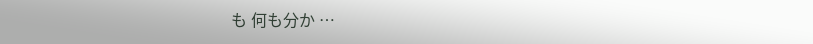も 何も分か …